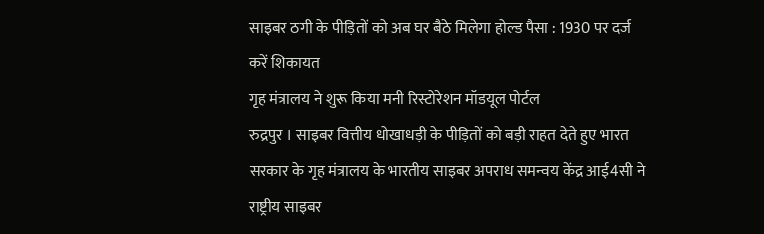साइबर ठगी के पीड़ितों को अब घर बैठे मिलेगा होल्ड पैसा : 1930 पर दर्ज करें शिकायत
गृह मंत्रालय ने शुरू किया मनी रिस्टोरेशन मॉडयूल पोर्टल
रुद्रपुर । साइबर वित्तीय धोखाधड़ी के पीड़ितों को बड़ी राहत देते हुए भारत सरकार के गृह मंत्रालय के भारतीय साइबर अपराध समन्वय केंद्र आई4सी ने राष्ट्रीय साइबर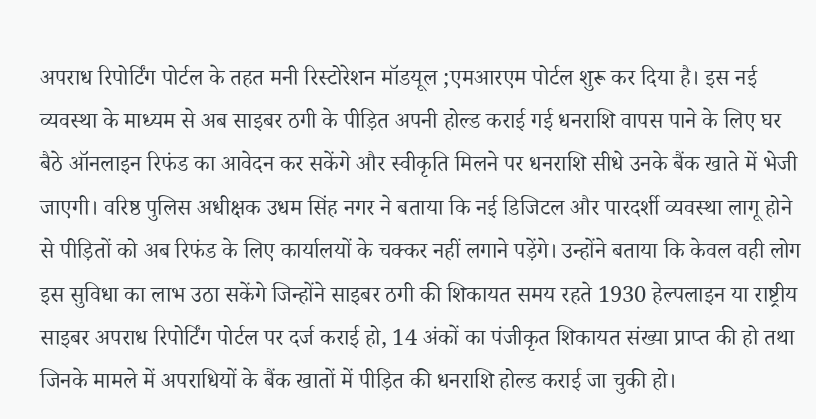अपराध रिपोर्टिंग पोर्टल के तहत मनी रिस्टोरेशन मॉडयूल ;एमआरएम पोर्टल शुरू कर दिया है। इस नई व्यवस्था के माध्यम से अब साइबर ठगी के पीड़ित अपनी होल्ड कराई गई धनराशि वापस पाने के लिए घर बैठे ऑनलाइन रिफंड का आवेदन कर सकेंगे और स्वीकृति मिलने पर धनराशि सीधे उनके बैंक खाते में भेजी जाएगी। वरिष्ठ पुलिस अधीक्षक उधम सिंह नगर ने बताया कि नई डिजिटल और पारदर्शी व्यवस्था लागू होने से पीड़ितों को अब रिफंड के लिए कार्यालयों के चक्कर नहीं लगाने पड़ेंगे। उन्होंने बताया कि केवल वही लोग इस सुविधा का लाभ उठा सकेंगे जिन्होंने साइबर ठगी की शिकायत समय रहते 1930 हेल्पलाइन या राष्ट्रीय साइबर अपराध रिपोर्टिंग पोर्टल पर दर्ज कराई हो, 14 अंकों का पंजीकृत शिकायत संख्या प्राप्त की हो तथा जिनके मामले में अपराधियों के बैंक खातों में पीड़ित की धनराशि होल्ड कराई जा चुकी हो।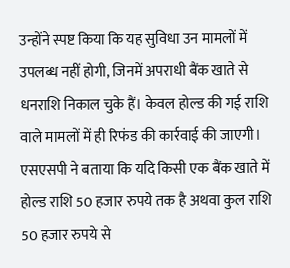उन्होंने स्पष्ट किया कि यह सुविधा उन मामलों में उपलब्ध नहीं होगी, जिनमें अपराधी बैंक खाते से धनराशि निकाल चुके हैं। केवल होल्ड की गई राशि वाले मामलों में ही रिफंड की कार्रवाई की जाएगी। एसएसपी ने बताया कि यदि किसी एक बैंक खाते में होल्ड राशि 50 हजार रुपये तक है अथवा कुल राशि 50 हजार रुपये से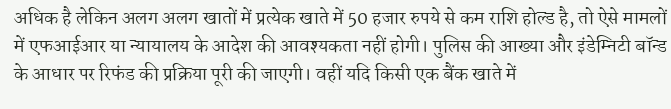अधिक है लेकिन अलग अलग खातों में प्रत्येक खाते में 50 हजार रुपये से कम राशि होल्ड है, तो ऐसे मामलों में एफआईआर या न्यायालय के आदेश की आवश्यकता नहीं होगी। पुलिस की आख्या और इंडेम्निटी बॉन्ड के आधार पर रिफंड की प्रक्रिया पूरी की जाएगी। वहीं यदि किसी एक बैंक खाते में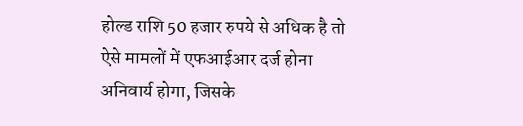होल्ड राशि 50 हजार रुपये से अधिक है तो ऐसे मामलों में एफआईआर दर्ज होना अनिवार्य होगा, जिसके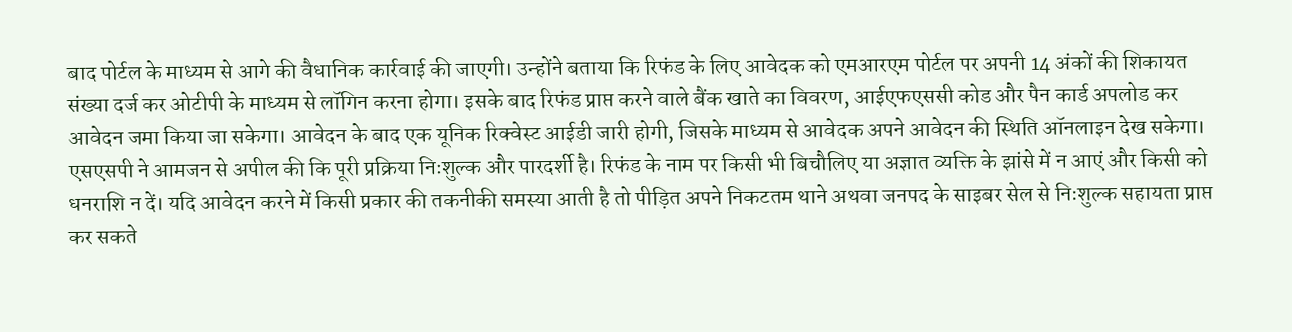बाद पोर्टल के माध्यम से आगे की वैधानिक कार्रवाई की जाएगी। उन्होंने बताया कि रिफंड के लिए आवेदक को एमआरएम पोर्टल पर अपनी 14 अंकों की शिकायत संख्या दर्ज कर ओटीपी के माध्यम से लॉगिन करना होगा। इसके बाद रिफंड प्राप्त करने वाले बैंक खाते का विवरण, आईएफएससी कोड और पैन कार्ड अपलोड कर आवेदन जमा किया जा सकेगा। आवेदन के बाद एक यूनिक रिक्वेस्ट आईडी जारी होगी, जिसके माध्यम से आवेदक अपने आवेदन की स्थिति ऑनलाइन देख सकेगा। एसएसपी ने आमजन से अपील की कि पूरी प्रक्रिया निःशुल्क और पारदर्शी है। रिफंड के नाम पर किसी भी बिचौलिए या अज्ञात व्यक्ति के झांसे में न आएं और किसी को धनराशि न दें। यदि आवेदन करने में किसी प्रकार की तकनीकी समस्या आती है तो पीड़ित अपने निकटतम थाने अथवा जनपद के साइबर सेल से निःशुल्क सहायता प्राप्त कर सकते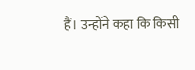हैं। उन्होंने कहा कि किसी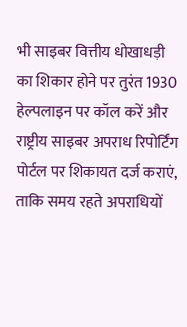भी साइबर वित्तीय धोखाधड़ी का शिकार होने पर तुरंत 1930 हेल्पलाइन पर कॉल करें और राष्ट्रीय साइबर अपराध रिपोर्टिंग पोर्टल पर शिकायत दर्ज कराएं, ताकि समय रहते अपराधियों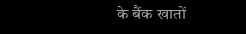के बैंक खातों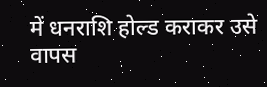में धनराशि होल्ड कराकर उसे वापस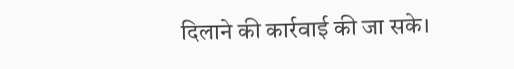दिलाने की कार्रवाई की जा सके।